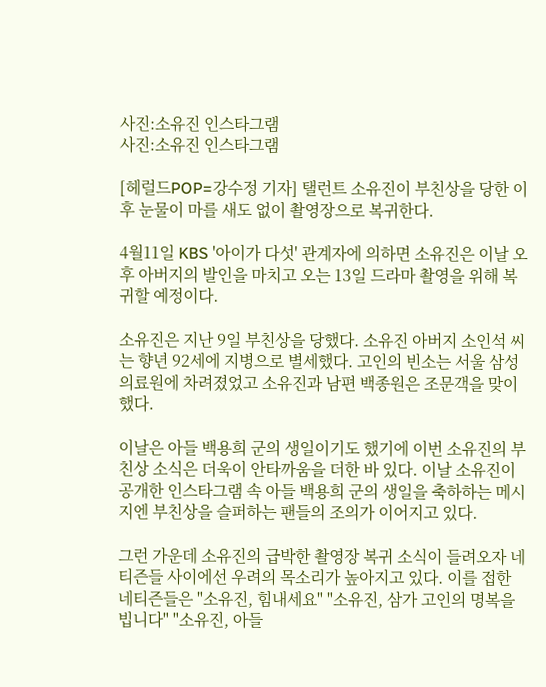사진:소유진 인스타그램
사진:소유진 인스타그램

[헤럴드POP=강수정 기자] 탤런트 소유진이 부친상을 당한 이후 눈물이 마를 새도 없이 촬영장으로 복귀한다.

4월11일 KBS '아이가 다섯' 관계자에 의하면 소유진은 이날 오후 아버지의 발인을 마치고 오는 13일 드라마 촬영을 위해 복귀할 예정이다.

소유진은 지난 9일 부친상을 당했다. 소유진 아버지 소인석 씨는 향년 92세에 지병으로 별세했다. 고인의 빈소는 서울 삼성의료원에 차려졌었고 소유진과 남편 백종원은 조문객을 맞이했다.

이날은 아들 백용희 군의 생일이기도 했기에 이번 소유진의 부친상 소식은 더욱이 안타까움을 더한 바 있다. 이날 소유진이 공개한 인스타그램 속 아들 백용희 군의 생일을 축하하는 메시지엔 부친상을 슬퍼하는 팬들의 조의가 이어지고 있다.

그런 가운데 소유진의 급박한 촬영장 복귀 소식이 들려오자 네티즌들 사이에선 우려의 목소리가 높아지고 있다. 이를 접한 네티즌들은 "소유진, 힘내세요" "소유진, 삼가 고인의 명복을 빕니다" "소유진, 아들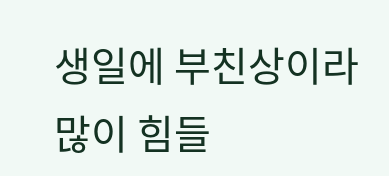생일에 부친상이라 많이 힘들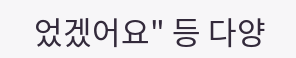었겠어요" 등 다양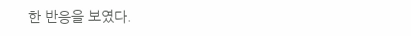한 반응을 보였다.